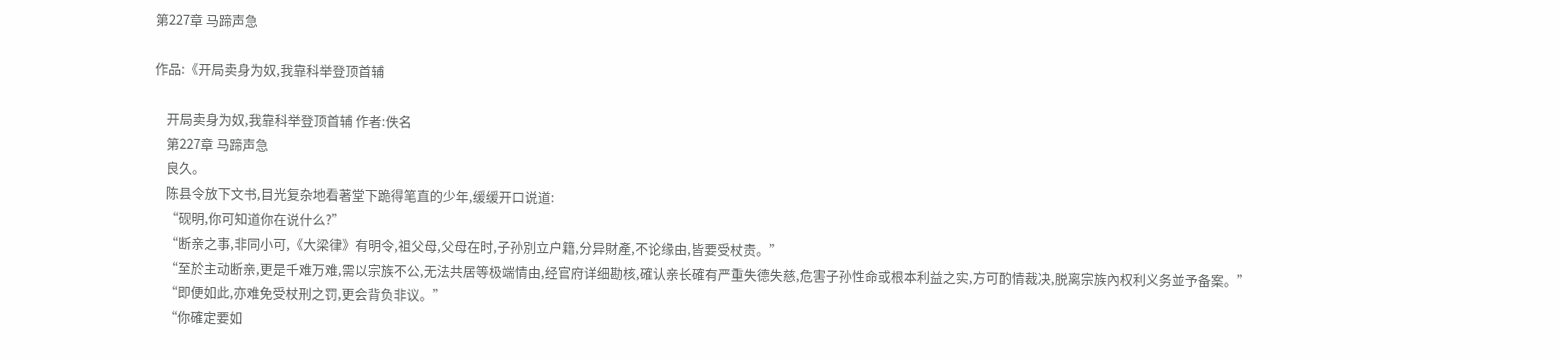第227章 马蹄声急

作品:《开局卖身为奴,我靠科举登顶首辅

    开局卖身为奴,我靠科举登顶首辅 作者:佚名
    第227章 马蹄声急
    良久。
    陈县令放下文书,目光复杂地看著堂下跪得笔直的少年,缓缓开口说道:
    “砚明,你可知道你在说什么?”
    “断亲之事,非同小可,《大梁律》有明令,祖父母,父母在时,子孙別立户籍,分异財產,不论缘由,皆要受杖责。”
    “至於主动断亲,更是千难万难,需以宗族不公,无法共居等极端情由,经官府详细勘核,確认亲长確有严重失德失慈,危害子孙性命或根本利益之实,方可酌情裁决,脱离宗族內权利义务並予备案。”
    “即便如此,亦难免受杖刑之罚,更会背负非议。”
    “你確定要如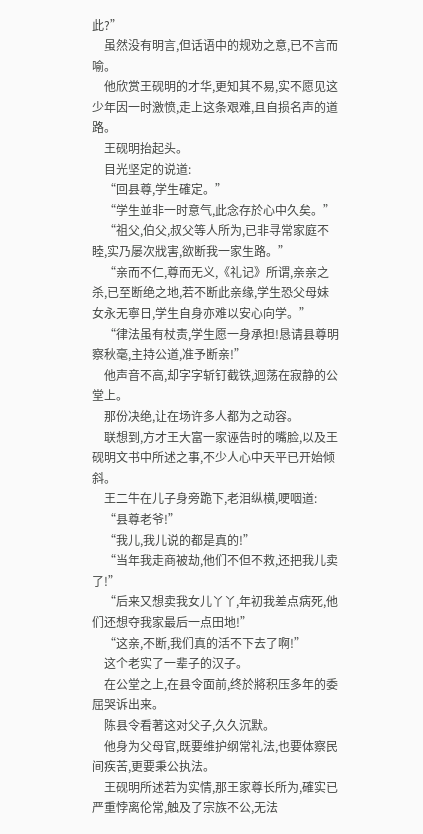此?”
    虽然没有明言,但话语中的规劝之意,已不言而喻。
    他欣赏王砚明的才华,更知其不易,实不愿见这少年因一时激愤,走上这条艰难,且自损名声的道路。
    王砚明抬起头。
    目光坚定的说道:
    “回县尊,学生確定。”
    “学生並非一时意气,此念存於心中久矣。”
    “祖父,伯父,叔父等人所为,已非寻常家庭不睦,实乃屡次戕害,欲断我一家生路。”
    “亲而不仁,尊而无义,《礼记》所谓,亲亲之杀,已至断绝之地,若不断此亲缘,学生恐父母妹女永无寧日,学生自身亦难以安心向学。”
    “律法虽有杖责,学生愿一身承担!恳请县尊明察秋毫,主持公道,准予断亲!”
    他声音不高,却字字斩钉截铁,迴荡在寂静的公堂上。
    那份决绝,让在场许多人都为之动容。
    联想到,方才王大富一家诬告时的嘴脸,以及王砚明文书中所述之事,不少人心中天平已开始倾斜。
    王二牛在儿子身旁跪下,老泪纵横,哽咽道:
    “县尊老爷!”
    “我儿,我儿说的都是真的!”
    “当年我走商被劫,他们不但不救,还把我儿卖了!”
    “后来又想卖我女儿丫丫,年初我差点病死,他们还想夺我家最后一点田地!”
    “这亲,不断,我们真的活不下去了啊!”
    这个老实了一辈子的汉子。
    在公堂之上,在县令面前,终於將积压多年的委屈哭诉出来。
    陈县令看著这对父子,久久沉默。
    他身为父母官,既要维护纲常礼法,也要体察民间疾苦,更要秉公执法。
    王砚明所述若为实情,那王家尊长所为,確实已严重悖离伦常,触及了宗族不公,无法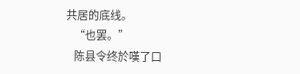共居的底线。
    “也罢。”
    陈县令终於嘆了口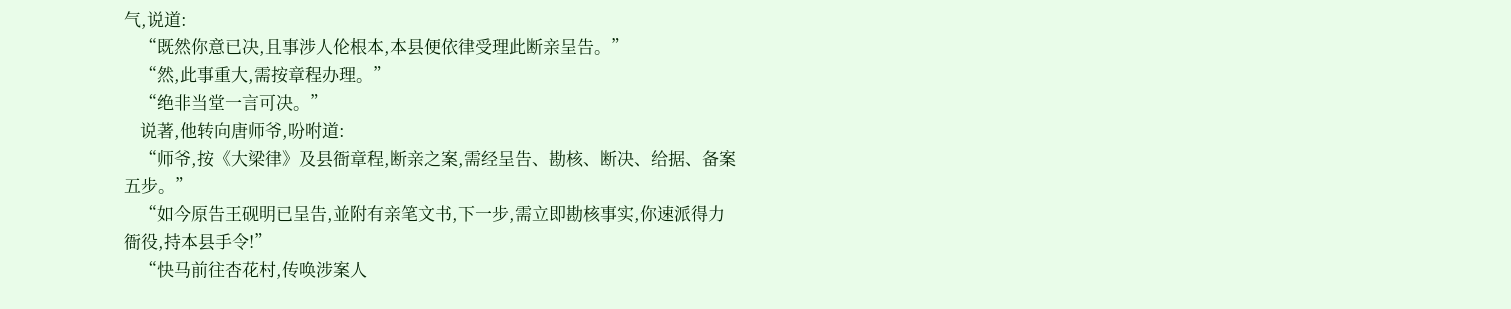气,说道:
    “既然你意已决,且事涉人伦根本,本县便依律受理此断亲呈告。”
    “然,此事重大,需按章程办理。”
    “绝非当堂一言可决。”
    说著,他转向唐师爷,吩咐道:
    “师爷,按《大梁律》及县衙章程,断亲之案,需经呈告、勘核、断决、给据、备案五步。”
    “如今原告王砚明已呈告,並附有亲笔文书,下一步,需立即勘核事实,你速派得力衙役,持本县手令!”
    “快马前往杏花村,传唤涉案人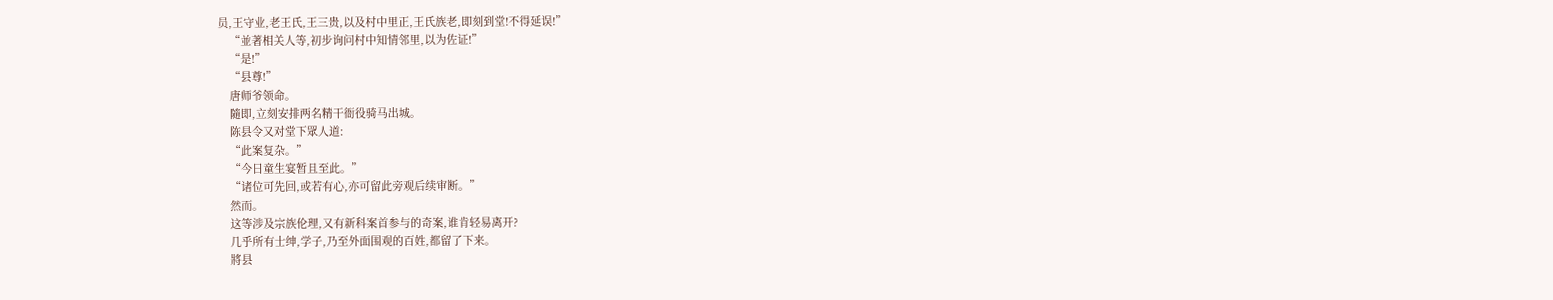员,王守业,老王氏,王三贵,以及村中里正,王氏族老,即刻到堂!不得延误!”
    “並著相关人等,初步询问村中知情邻里,以为佐证!”
    “是!”
    “县尊!”
    唐师爷领命。
    隨即,立刻安排两名精干衙役骑马出城。
    陈县令又对堂下眾人道:
    “此案复杂。”
    “今日童生宴暂且至此。”
    “诸位可先回,或若有心,亦可留此旁观后续审断。”
    然而。
    这等涉及宗族伦理,又有新科案首参与的奇案,谁肯轻易离开?
    几乎所有士绅,学子,乃至外面围观的百姓,都留了下来。
    將县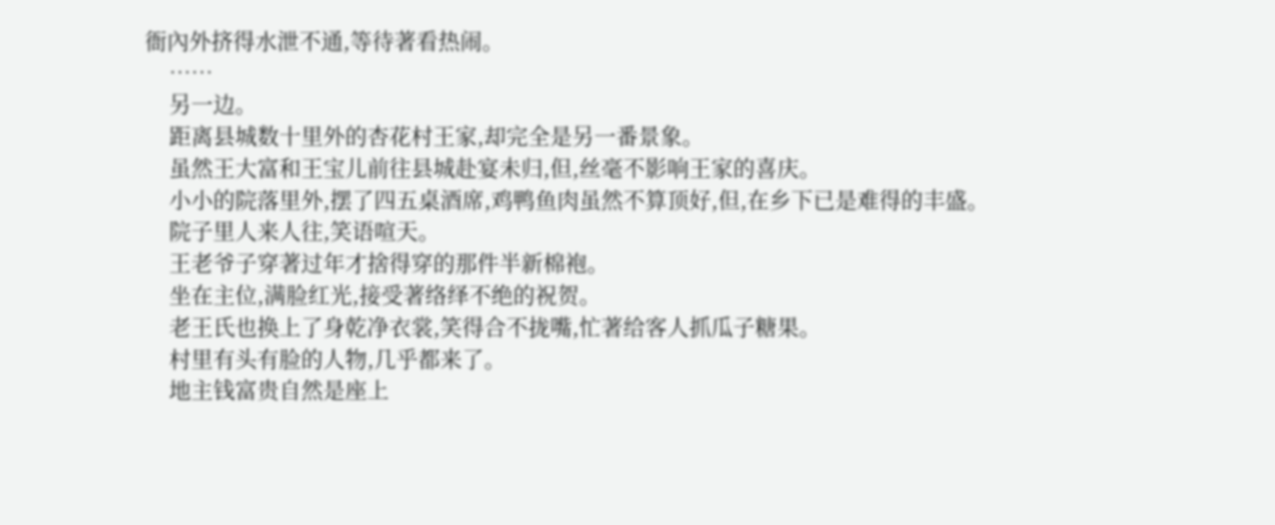衙內外挤得水泄不通,等待著看热闹。
    ……
    另一边。
    距离县城数十里外的杏花村王家,却完全是另一番景象。
    虽然王大富和王宝儿前往县城赴宴未归,但,丝毫不影响王家的喜庆。
    小小的院落里外,摆了四五桌酒席,鸡鸭鱼肉虽然不算顶好,但,在乡下已是难得的丰盛。
    院子里人来人往,笑语喧天。
    王老爷子穿著过年才捨得穿的那件半新棉袍。
    坐在主位,满脸红光,接受著络绎不绝的祝贺。
    老王氏也换上了身乾净衣裳,笑得合不拢嘴,忙著给客人抓瓜子糖果。
    村里有头有脸的人物,几乎都来了。
    地主钱富贵自然是座上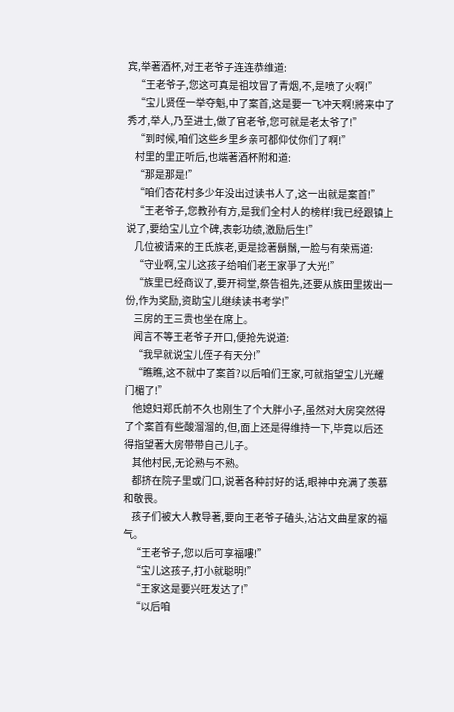宾,举著酒杯,对王老爷子连连恭维道:
    “王老爷子,您这可真是祖坟冒了青烟,不,是喷了火啊!”
    “宝儿贤侄一举夺魁,中了案首,这是要一飞冲天啊!將来中了秀才,举人,乃至进士,做了官老爷,您可就是老太爷了!”
    “到时候,咱们这些乡里乡亲可都仰仗你们了啊!”
    村里的里正听后,也端著酒杯附和道:
    “那是那是!”
    “咱们杏花村多少年没出过读书人了,这一出就是案首!”
    “王老爷子,您教孙有方,是我们全村人的榜样!我已经跟镇上说了,要给宝儿立个碑,表彰功绩,激励后生!”
    几位被请来的王氏族老,更是捻著鬍鬚,一脸与有荣焉道:
    “守业啊,宝儿这孩子给咱们老王家爭了大光!”
    “族里已经商议了,要开祠堂,祭告祖先,还要从族田里拨出一份,作为奖励,资助宝儿继续读书考学!”
    三房的王三贵也坐在席上。
    闻言不等王老爷子开口,便抢先说道:
    “我早就说宝儿侄子有天分!”
    “瞧瞧,这不就中了案首?以后咱们王家,可就指望宝儿光耀门楣了!”
    他媳妇郑氏前不久也刚生了个大胖小子,虽然对大房突然得了个案首有些酸溜溜的,但,面上还是得维持一下,毕竟以后还得指望著大房带带自己儿子。
    其他村民,无论熟与不熟。
    都挤在院子里或门口,说著各种討好的话,眼神中充满了羡慕和敬畏。
    孩子们被大人教导著,要向王老爷子磕头,沾沾文曲星家的福气。
    “王老爷子,您以后可享福嘍!”
    “宝儿这孩子,打小就聪明!”
    “王家这是要兴旺发达了!”
    “以后咱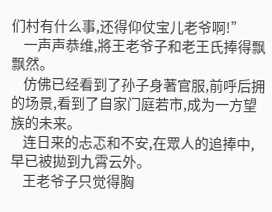们村有什么事,还得仰仗宝儿老爷啊!”
    一声声恭维,將王老爷子和老王氏捧得飘飘然。
    仿佛已经看到了孙子身著官服,前呼后拥的场景,看到了自家门庭若市,成为一方望族的未来。
    连日来的忐忑和不安,在眾人的追捧中,早已被拋到九霄云外。
    王老爷子只觉得胸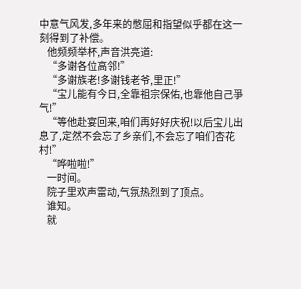中意气风发,多年来的憋屈和指望似乎都在这一刻得到了补偿。
    他频频举杯,声音洪亮道:
    “多谢各位高邻!”
    “多谢族老!多谢钱老爷,里正!”
    “宝儿能有今日,全靠祖宗保佑,也靠他自己爭气!”
    “等他赴宴回来,咱们再好好庆祝!以后宝儿出息了,定然不会忘了乡亲们,不会忘了咱们杏花村!”
    “哗啦啦!”
    一时间。
    院子里欢声雷动,气氛热烈到了顶点。
    谁知。
    就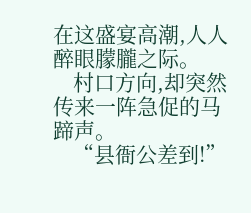在这盛宴高潮,人人醉眼朦朧之际。
    村口方向,却突然传来一阵急促的马蹄声。
    “县衙公差到!”